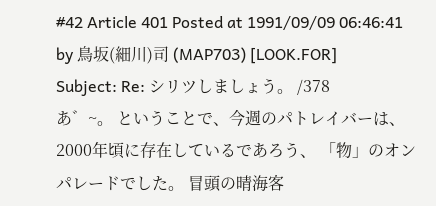#42 Article 401 Posted at 1991/09/09 06:46:41 by 鳥坂(細川)司 (MAP703) [LOOK.FOR]
Subject: Re: シリツしましょう。 /378
あ゛~。 ということで、今週のパトレイバーは、2000年頃に存在しているであろう、 「物」のオンパレードでした。 冒頭の晴海客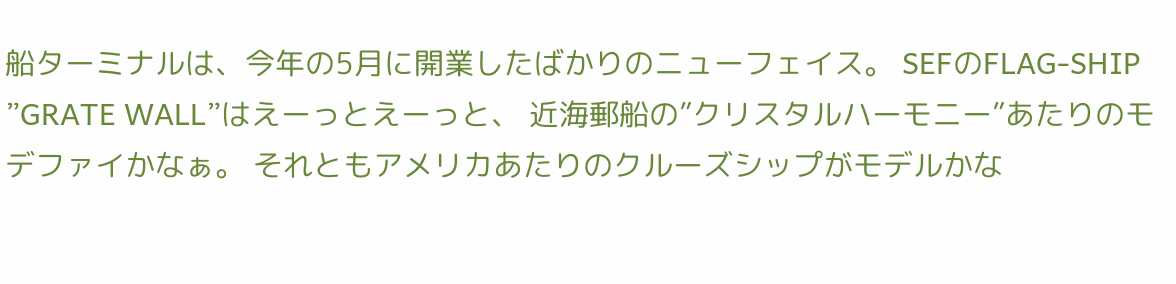船ターミナルは、今年の5月に開業したばかりのニューフェイス。 SEFのFLAG-SHIP ”GRATE WALL”はえーっとえーっと、 近海郵船の”クリスタルハーモニー”あたりのモデファイかなぁ。 それともアメリカあたりのクルーズシップがモデルかな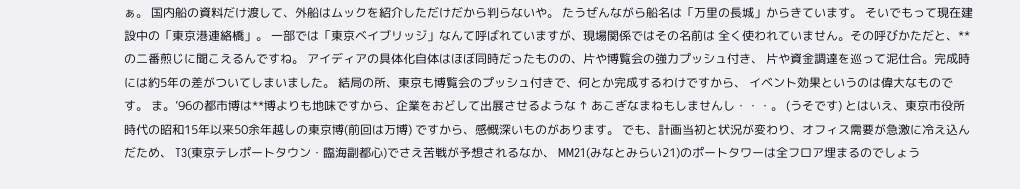ぁ。 国内船の資料だけ渡して、外船はムックを紹介しただけだから判らないや。 たうぜんながら船名は「万里の長城」からきています。 そいでもって現在建設中の「東京港連絡橋」。 一部では「東京ベイブリッジ」なんて呼ばれていますが、現場関係ではその名前は 全く使われていません。その呼びかただと、**の二番煎じに聞こえるんですね。 アイディアの具体化自体はほぼ同時だったものの、片や博覧会の強力プッシュ付き、 片や資金調達を巡って泥仕合。完成時には約5年の差がついてしまいました。 結局の所、東京も博覧会のプッシュ付きで、何とか完成するわけですから、 イベント効果というのは偉大なものです。 ま。’96の都市博は**博よりも地味ですから、企業をおどして出展させるような ↑ あこぎなまねもしませんし・・・。 (うそです) とはいえ、東京市役所時代の昭和15年以来50余年越しの東京博(前回は万博) ですから、感慨深いものがあります。 でも、計画当初と状況が変わり、オフィス需要が急激に冷え込んだため、 T3(東京テレポートタウン・臨海副都心)でさえ苦戦が予想されるなか、 MM21(みなとみらい21)のポートタワーは全フロア埋まるのでしょう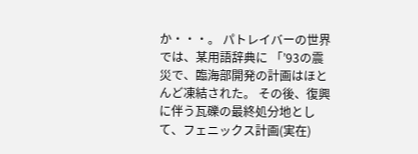か・・・。 パトレイバーの世界では、某用語辞典に 「’93の震災で、臨海部開発の計画はほとんど凍結された。 その後、復興に伴う瓦礫の最終処分地として、フェニックス計画(実在)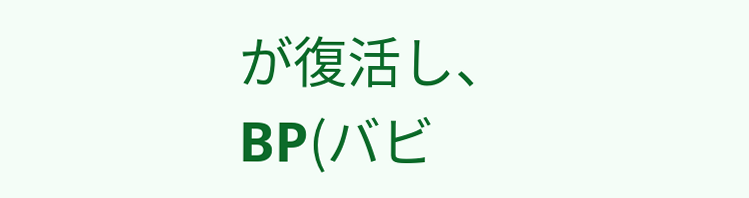が復活し、 BP(バビ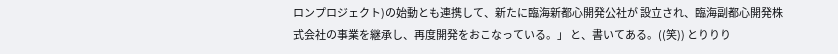ロンプロジェクト)の始動とも連携して、新たに臨海新都心開発公社が 設立され、臨海副都心開発株式会社の事業を継承し、再度開発をおこなっている。」 と、書いてある。((笑)) とりりり